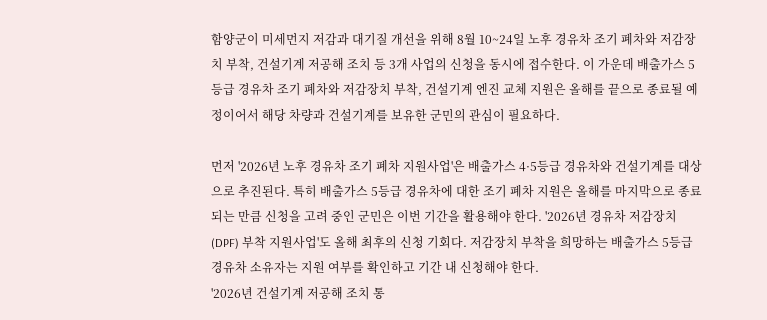함양군이 미세먼지 저감과 대기질 개선을 위해 8월 10~24일 노후 경유차 조기 폐차와 저감장치 부착, 건설기계 저공해 조치 등 3개 사업의 신청을 동시에 접수한다. 이 가운데 배출가스 5등급 경유차 조기 폐차와 저감장치 부착, 건설기계 엔진 교체 지원은 올해를 끝으로 종료될 예정이어서 해당 차량과 건설기계를 보유한 군민의 관심이 필요하다.

먼저 '2026년 노후 경유차 조기 폐차 지원사업'은 배출가스 4·5등급 경유차와 건설기계를 대상으로 추진된다. 특히 배출가스 5등급 경유차에 대한 조기 폐차 지원은 올해를 마지막으로 종료되는 만큼 신청을 고려 중인 군민은 이번 기간을 활용해야 한다. '2026년 경유차 저감장치(DPF) 부착 지원사업'도 올해 최후의 신청 기회다. 저감장치 부착을 희망하는 배출가스 5등급 경유차 소유자는 지원 여부를 확인하고 기간 내 신청해야 한다.
'2026년 건설기계 저공해 조치 통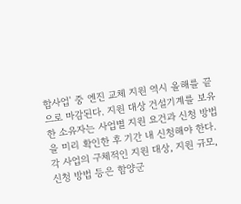합사업' 중 엔진 교체 지원 역시 올해를 끝으로 마감된다. 지원 대상 건설기계를 보유한 소유자는 사업별 지원 요건과 신청 방법을 미리 확인한 후 기간 내 신청해야 한다. 각 사업의 구체적인 지원 대상, 지원 규모, 신청 방법 등은 함양군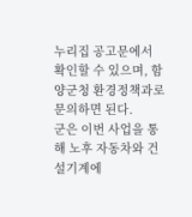누리집 공고문에서 확인할 수 있으며, 함양군청 환경정책과로 문의하면 된다.
군은 이번 사업을 통해 노후 자동차와 건설기계에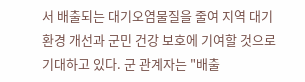서 배출되는 대기오염물질을 줄여 지역 대기환경 개선과 군민 건강 보호에 기여할 것으로 기대하고 있다. 군 관계자는 "배출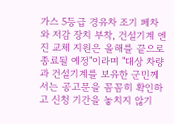가스 5등급 경유차 조기 폐차와 저감 장치 부착, 건설기계 엔진 교체 지원은 올해를 끝으로 종료될 예정"이라며 "대상 차량과 건설기계를 보유한 군민께서는 공고문을 꼼꼼히 확인하고 신청 기간을 놓치지 않기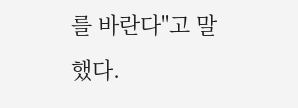를 바란다"고 말했다.